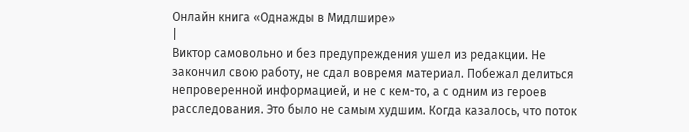Онлайн книга «Однажды в Мидлшире»
|
Виктор самовольно и без предупреждения ушел из редакции. Не закончил свою работу, не сдал вовремя материал. Побежал делиться непроверенной информацией, и не с кем-то, а с одним из героев расследования. Это было не самым худшим. Когда казалось, что поток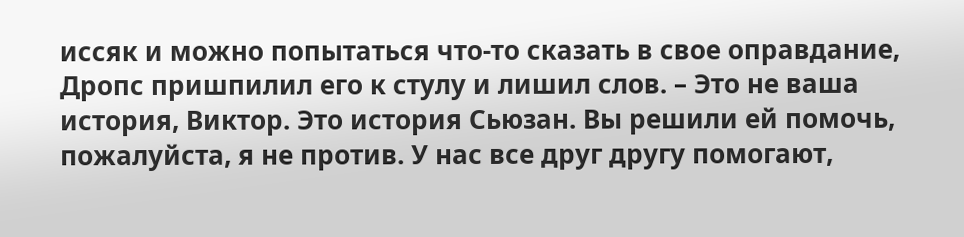иссяк и можно попытаться что-то сказать в свое оправдание, Дропс пришпилил его к стулу и лишил слов. – Это не ваша история, Виктор. Это история Сьюзан. Вы решили ей помочь, пожалуйста, я не против. У нас все друг другу помогают,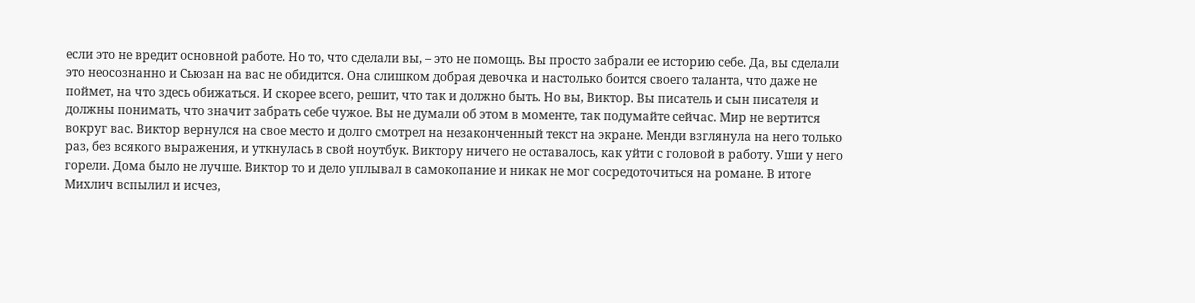если это не вредит основной работе. Но то, что сделали вы, – это не помощь. Вы просто забрали ее историю себе. Да, вы сделали это неосознанно и Сьюзан на вас не обидится. Она слишком добрая девочка и настолько боится своего таланта, что даже не поймет, на что здесь обижаться. И скорее всего, решит, что так и должно быть. Но вы, Виктор. Вы писатель и сын писателя и должны понимать, что значит забрать себе чужое. Вы не думали об этом в моменте, так подумайте сейчас. Мир не вертится вокруг вас. Виктор вернулся на свое место и долго смотрел на незаконченный текст на экране. Менди взглянула на него только раз, без всякого выражения, и уткнулась в свой ноутбук. Виктору ничего не оставалось, как уйти с головой в работу. Уши у него горели. Дома было не лучше. Виктор то и дело уплывал в самокопание и никак не мог сосредоточиться на романе. В итоге Михлич вспылил и исчез,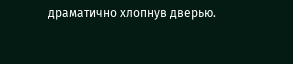драматично хлопнув дверью.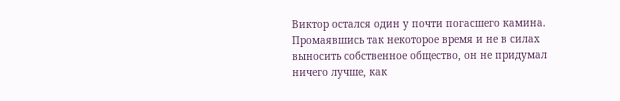Виктор остался один у почти погасшего камина. Промаявшись так некоторое время и не в силах выносить собственное общество, он не придумал ничего лучше, как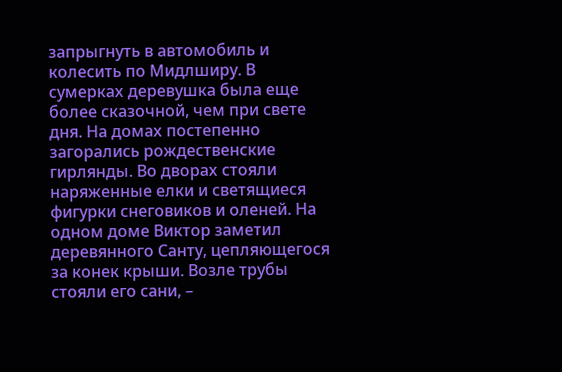запрыгнуть в автомобиль и колесить по Мидлширу. В сумерках деревушка была еще более сказочной, чем при свете дня. На домах постепенно загорались рождественские гирлянды. Во дворах стояли наряженные елки и светящиеся фигурки снеговиков и оленей. На одном доме Виктор заметил деревянного Санту, цепляющегося за конек крыши. Возле трубы стояли его сани, –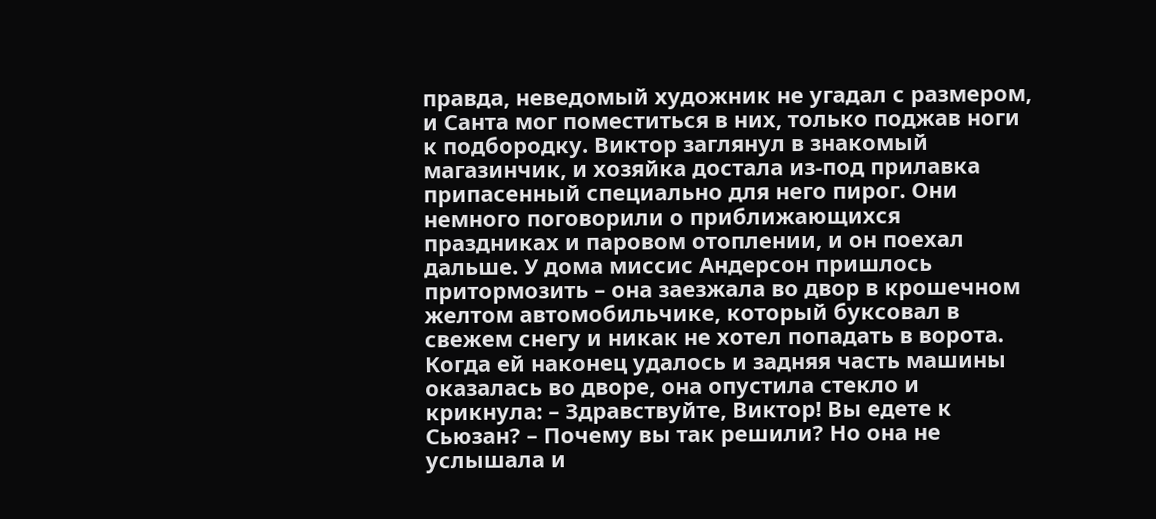правда, неведомый художник не угадал с размером, и Санта мог поместиться в них, только поджав ноги к подбородку. Виктор заглянул в знакомый магазинчик, и хозяйка достала из-под прилавка припасенный специально для него пирог. Они немного поговорили о приближающихся праздниках и паровом отоплении, и он поехал дальше. У дома миссис Андерсон пришлось притормозить – она заезжала во двор в крошечном желтом автомобильчике, который буксовал в свежем снегу и никак не хотел попадать в ворота. Когда ей наконец удалось и задняя часть машины оказалась во дворе, она опустила стекло и крикнула: – Здравствуйте, Виктор! Вы едете к Сьюзан? – Почему вы так решили? Но она не услышала и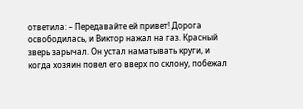ответила: – Передавайте ей привет! Дорога освободилась, и Виктор нажал на газ. Красный зверь зарычал. Он устал наматывать круги, и когда хозяин повел его вверх по склону, побежал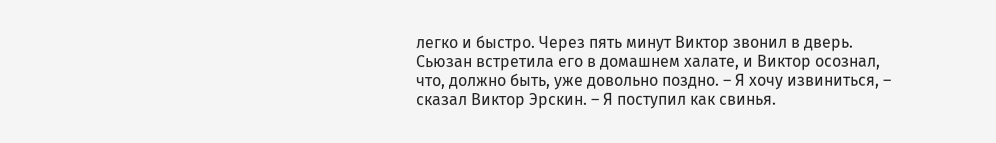легко и быстро. Через пять минут Виктор звонил в дверь. Сьюзан встретила его в домашнем халате, и Виктор осознал, что, должно быть, уже довольно поздно. – Я хочу извиниться, – сказал Виктор Эрскин. – Я поступил как свинья.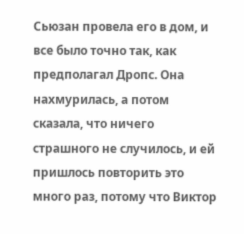Сьюзан провела его в дом, и все было точно так, как предполагал Дропс. Она нахмурилась, а потом сказала, что ничего страшного не случилось, и ей пришлось повторить это много раз, потому что Виктор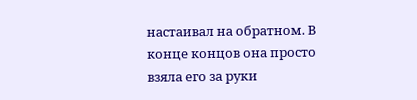настаивал на обратном. В конце концов она просто взяла его за руки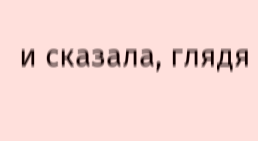и сказала, глядя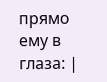прямо ему в глаза: |